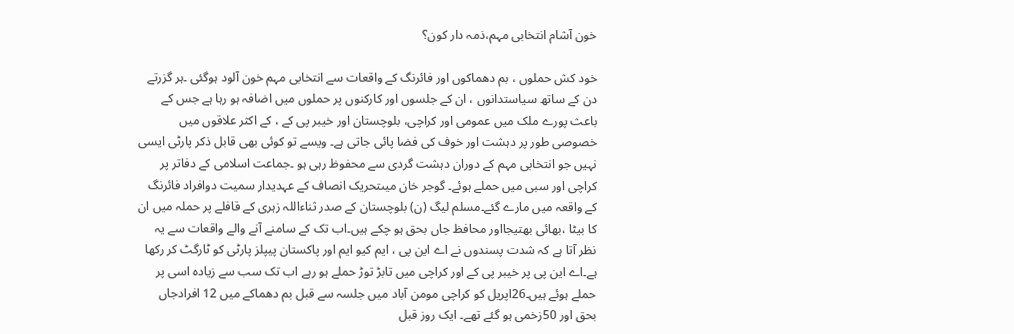خون آشام انتخابی مہم،ذمہ دار کون؟

خود کش حملوں ، بم دھماکوں اور فائرنگ کے واقعات سے انتخابی مہم خون آلود ہوگئی ۔ہر گزرتے دن کے ساتھ سیاستدانوں ، ان کے جلسوں اور کارکنوں پر حملوں میں اضافہ ہو رہا ہے جس کے باعث پورے ملک میں عمومی اور کراچی، بلوچستان اور خیبر پی کے ، کے اکثر علاقوں میں خصوصی طور پر دہشت اور خوف کی فضا پائی جاتی ہے۔ ویسے تو کوئی بھی قابل ذکر پارٹی ایسی نہیں جو انتخابی مہم کے دوران دہشت گردی سے محفوظ رہی ہو ۔جماعت اسلامی کے دفاتر پر کراچی اور سبی میں حملے ہوئے۔ گوجر خان میںتحریک انصاف کے عہدیدار سمیت دوافراد فائرنگ کے واقعہ میں مارے گئے۔مسلم لیگ (ن) بلوچستان کے صدر ثناءاللہ زہری کے قافلے پر حملہ میں ان کا بیٹا ،بھائی بھتیجااور محافظ جاں بحق ہو چکے ہیں۔اب تک کے سامنے آنے والے واقعات سے یہ نظر آتا ہے کہ شدت پسندوں نے اے این پی ، ایم کیو ایم اور پاکستان پیپلز پارٹی کو ٹارگٹ کر رکھا ہے۔اے این پی پر خیبر پی کے اور کراچی میں تابڑ توڑ حملے ہو رہے اب تک سب سے زیادہ اسی پر حملے ہوئے ہیں۔26اپریل کو کراچی مومن آباد میں جلسہ سے قبل بم دھماکے میں 12 افرادجاں بحق اور 50زخمی ہو گئے تھے۔ ایک روز قبل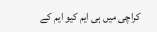کراچی میں ہی ایم کیو ایم کے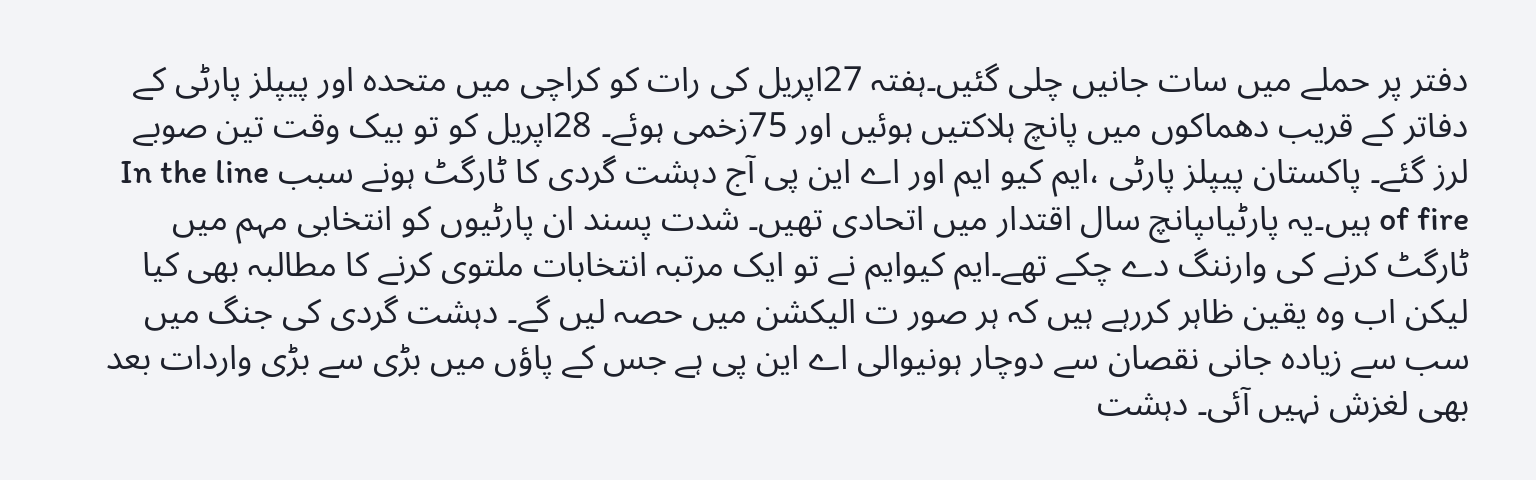دفتر پر حملے میں سات جانیں چلی گئیں۔ہفتہ 27اپریل کی رات کو کراچی میں متحدہ اور پیپلز پارٹی کے دفاتر کے قریب دھماکوں میں پانچ ہلاکتیں ہوئیں اور 75زخمی ہوئے۔ 28اپریل کو تو بیک وقت تین صوبے لرز گئے۔ پاکستان پیپلز پارٹی ،ایم کیو ایم اور اے این پی آج دہشت گردی کا ٹارگٹ ہونے سبب In the line of fire ہیں۔یہ پارٹیاںپانچ سال اقتدار میں اتحادی تھیں۔ شدت پسند ان پارٹیوں کو انتخابی مہم میں ٹارگٹ کرنے کی وارننگ دے چکے تھے۔ایم کیوایم نے تو ایک مرتبہ انتخابات ملتوی کرنے کا مطالبہ بھی کیا لیکن اب وہ یقین ظاہر کررہے ہیں کہ ہر صور ت الیکشن میں حصہ لیں گے۔ دہشت گردی کی جنگ میں سب سے زیادہ جانی نقصان سے دوچار ہونیوالی اے این پی ہے جس کے پاؤں میں بڑی سے بڑی واردات بعد بھی لغزش نہیں آئی۔ دہشت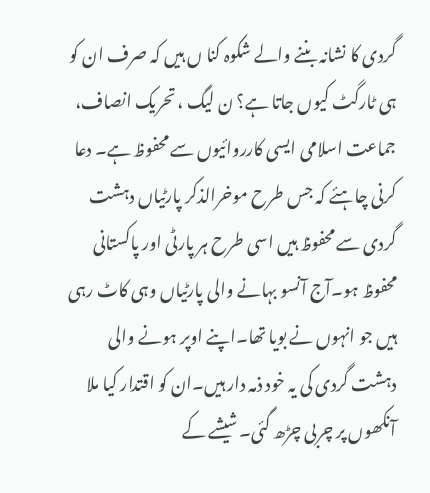گردی کا نشانہ بننے والے شکوہ کنا ں ہیں کہ صرف ان کو ہی ٹارگٹ کیوں جاتا ہے؟ ن لیگ ، تحریک انصاف، جماعت اسلامی ایسی کارروائیوں سے محفوظ ہے۔ دعا کرنی چاہئے کہ جس طرح موخرالذکر پارٹیاں دہشت گردی سے محفوظ ہیں اسی طرح ہر پارٹی اور پاکستانی محفوظ ہو۔آج آنسو بہانے والی پارٹیاں وہی کاٹ رہی ہیں جو انہوں نے بویا تھا۔اپنے اوپر ہونے والی دہشت گردی کی یہ خود ذمہ دار ہیں۔ان کو اقتدار کیا ملا آنکھوں پر چربی چڑھ گئی۔شیشے کے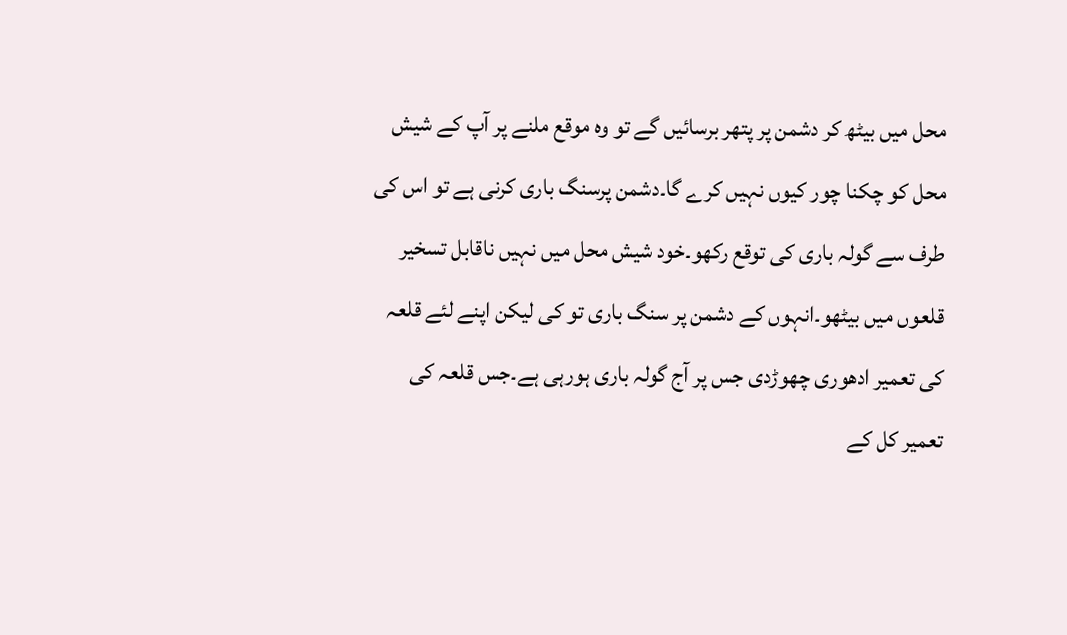محل میں بیٹھ کر دشمن پر پتھر برسائیں گے تو وہ موقع ملنے پر آپ کے شیش محل کو چکنا چور کیوں نہیں کرے گا۔دشمن پرسنگ باری کرنی ہے تو اس کی طرف سے گولہ باری کی توقع رکھو۔خود شیش محل میں نہیں ناقابل تسخیر قلعوں میں بیٹھو۔انہوں کے دشمن پر سنگ باری تو کی لیکن اپنے لئے قلعہ کی تعمیر ادھوری چھوڑدی جس پر آج گولہ باری ہورہی ہے۔جس قلعہ کی تعمیر کل کے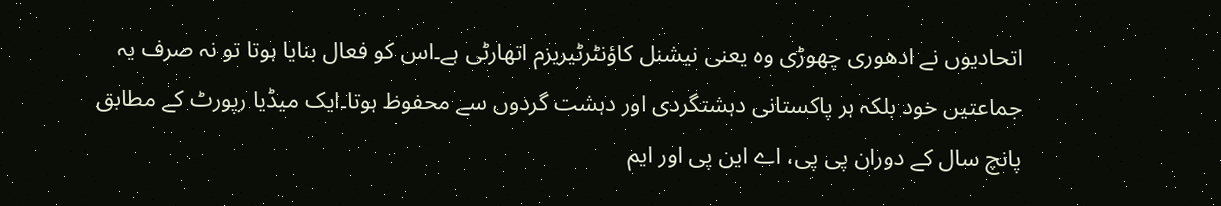اتحادیوں نے ادھوری چھوڑی وہ یعنی نیشنل کاؤنٹرٹیریزم اتھارٹی ہے۔اس کو فعال بنایا ہوتا تو نہ صرف یہ جماعتیں خود بلکہ ہر پاکستانی دہشتگردی اور دہشت گردوں سے محفوظ ہوتا۔ایک میڈیا رپورٹ کے مطابق پانچ سال کے دوران پی پی، اے این پی اور ایم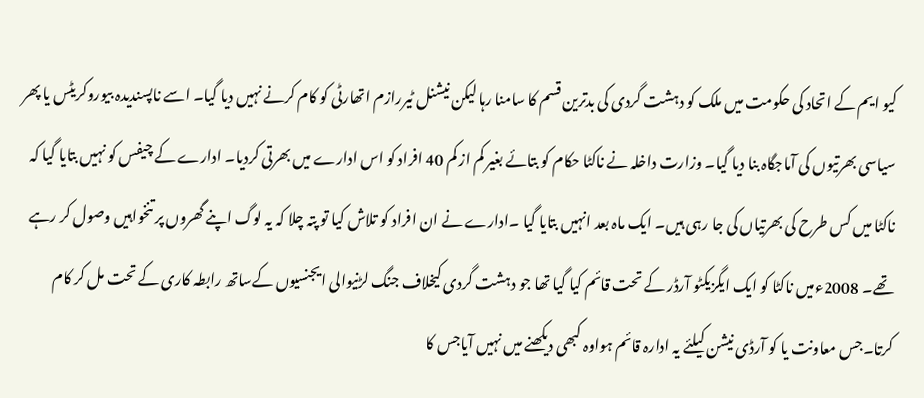کیو ایم کے اتحاد کی حکومت میں ملک کو دہشت گردی کی بدترین قسم کا سامنا رہا لیکن نیشنل ٹیررازم اتھارٹی کو کام کرنے نہیں دیا گیا۔ اسے ناپسندیدہ بیوروکریٹس یا پھر سیاسی بھرتیوں کی آماجگاہ بنا دیا گیا۔ وزارت داخلہ نے ناکٹا حکام کو بتائے بغیر کم از کم 40 افراد کو اس ادارے میں بھرتی کردیا۔ ادارے کے چیفس کو نہیں بتایا گیا کہ ناکٹا میں کس طرح کی بھرتیاں کی جا رہی ہیں۔ ایک ماہ بعد انہیں بتایا گیا ۔ادارے نے ان افراد کو تلاش کیا تو پتہ چلا کہ یہ لوگ اپنے گھروں پر تنخواہیں وصول کر رہے تھے۔ 2008ءمیں ناکٹا کو ایک ایگزیکٹو آرڈر کے تحت قائم کیا گیا تھا جو دہشت گردی کیخلاف جنگ لڑنیوالی ایجنسیوں کےساتھ رابطہ کاری کے تحت مل کر کام کرتا۔جس معاونت یا کو آرڈی نیشن کیلئے یہ ادارہ قائم ہواوہ کبھی دیکھنے میں نہیں آیاجس کا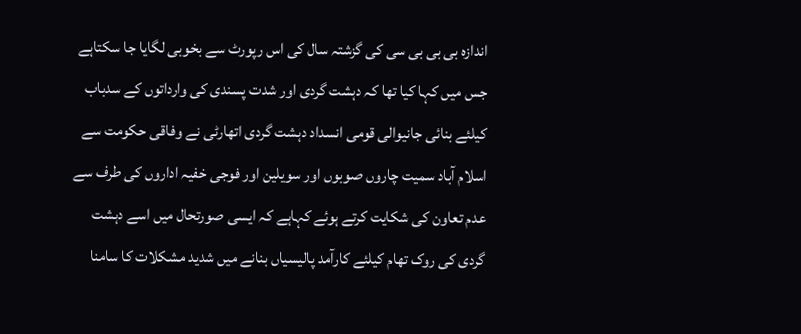اندازہ بی بی بی سی کی گزشتہ سال کی اس رپورٹ سے بخوبی لگایا جا سکتاہے جس میں کہا کیا تھا کہ دہشت گردی اور شدت پسندی کی وارداتوں کے سدباب کیلئے بنائی جانیوالی قومی انسداد دہشت گردی اتھارٹی نے وفاقی حکومت سے اسلام آباد سمیت چاروں صوبوں اور سویلین اور فوجی خفیہ اداروں کی طرف سے عدم تعاون کی شکایت کرتے ہوئے کہاہے کہ ایسی صورتحال میں اسے دہشت گردی کی روک تھام کیلئے کارآمد پالیسیاں بنانے میں شدید مشکلات کا سامنا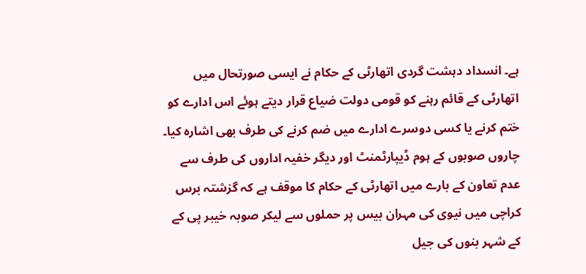ہے۔ انسداد دہشت گردی اتھارٹی کے حکام نے ایسی صورتحال میں اتھارٹی کے قائم رہنے کو قومی دولت ضیاع قرار دیتے ہوئے اس ادارے کو ختم کرنے یا کسی دوسرے ادارے میں ضم کرنے کی طرف بھی اشارہ کیا۔ چاروں صوبوں کے ہوم ڈیپارٹمنٹ اور دیگر خفیہ اداروں کی طرف سے عدم تعاون کے بارے میں اتھارٹی کے حکام کا موقف ہے کہ گزشتہ برس کراچی میں نیوی کی مہران بیس پر حملوں سے لیکر صوبہ خیبر پی کے کے شہر بنوں کی جیل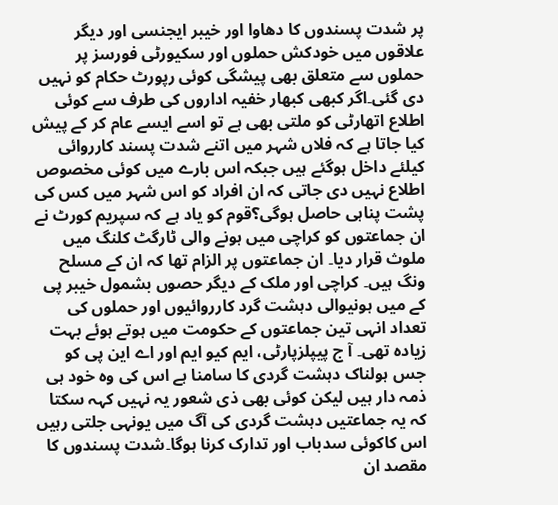پر شدت پسندوں کا دھاوا اور خیبر ایجنسی اور دیگر علاقوں میں خودکش حملوں اور سکیورٹی فورسز پر حملوں سے متعلق بھی پیشگی کوئی رپورٹ حکام کو نہیں دی گئی۔اگر کبھی کبھار خفیہ اداروں کی طرف سے کوئی اطلاع اتھارٹی کو ملتی بھی ہے تو اسے ایسے عام کر کے پیش کیا جاتا ہے کہ فلاں شہر میں اتنے شدت پسند کارروائی کیلئے داخل ہوگئے ہیں جبکہ اس بارے میں کوئی مخصوص اطلاع نہیں دی جاتی کہ ان افراد کو اس شہر میں کس کی پشت پناہی حاصل ہوگی؟قوم کو یاد ہے کہ سپریم کورٹ نے ان جماعتوں کو کراچی میں ہونے والی ٹارگٹ کلنگ میں ملوث قرار دیا۔ ان جماعتوں پر الزام تھا کہ ان کے مسلح ونگ ہیں۔ کراچی اور ملک کے دیگر حصوں بشمول خیبر پی کے میں ہونیوالی دہشت گرد کارروائیوں اور حملوں کی تعداد انہی تین جماعتوں کے حکومت میں ہوتے ہوئے بہت زیادہ تھی۔ آ ج پیپلزپارٹی، ایم کیو ایم اور اے این پی کو جس ہولناک دہشت گردی کا سامنا ہے اس کی وہ خود ہی ذمہ دار ہیں لیکن کوئی بھی ذی شعور یہ نہیں کہہ سکتا کہ یہ جماعتیں دہشت گردی کی آگ میں یونہی جلتی رہیں اس کاکوئی سدباب اور تدارک کرنا ہوگا۔شدت پسندوں کا مقصد ان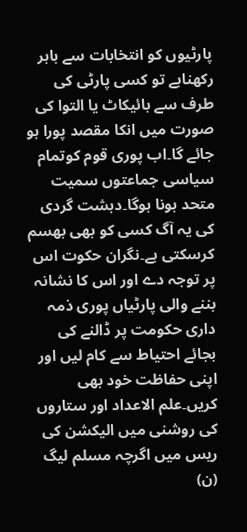پارٹیوں کو انتخابات سے باہر رکھناہے تو کسی پارٹی کی طرف سے بائیکاٹ یا التوا کی صورت میں انکا مقصد پورا ہو جائے گا۔اب پوری قوم کوتمام سیاسی جماعتوں سمیت متحد ہونا ہوگا۔دہشت گردی کی یہ آگ کسی کو بھی بھسم کرسکتی ہے۔نگران حکوت اس پر توجہ دے اور اس کا نشانہ بننے والی پارٹیاں پوری ذمہ داری حکومت پر ڈالنے کی بجائے احتیاط سے کام لیں اور اپنی حفاظت خود بھی کریں۔علم الاعداد اور ستاروں کی روشنی میں الیکشن کی ریس میں اگرچہ مسلم لیگ (ن)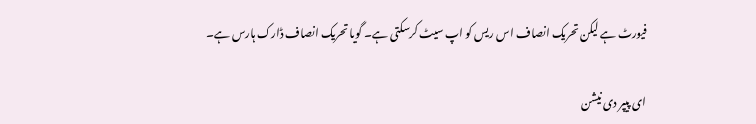فیورٹ ہے لیکن تحریک انصاف اس ریس کو اپ سیٹ کرسکتی ہے۔ گویا تحریک انصاف ڈارک ہارس ہے۔

ای پیپر دی نیشن